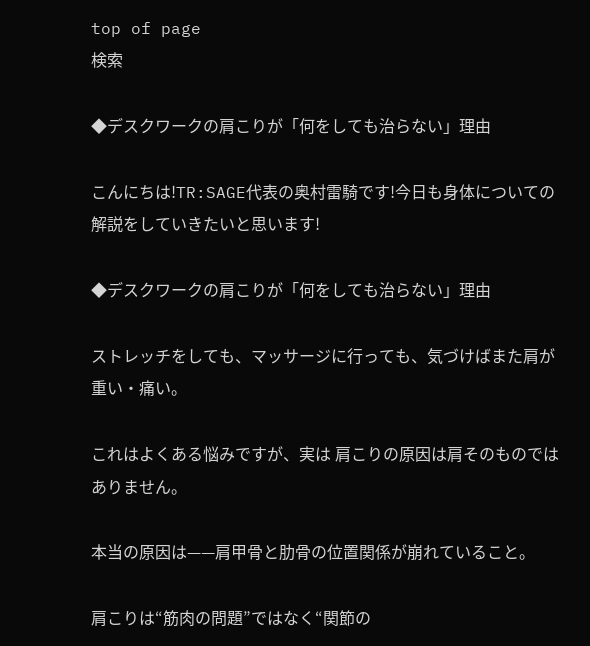top of page
検索

◆デスクワークの肩こりが「何をしても治らない」理由

こんにちは!TR:SAGE代表の奥村雷騎です!今日も身体についての解説をしていきたいと思います!

◆デスクワークの肩こりが「何をしても治らない」理由

ストレッチをしても、マッサージに行っても、気づけばまた肩が重い・痛い。

これはよくある悩みですが、実は 肩こりの原因は肩そのものではありません。

本当の原因は——肩甲骨と肋骨の位置関係が崩れていること。

肩こりは“筋肉の問題”ではなく“関節の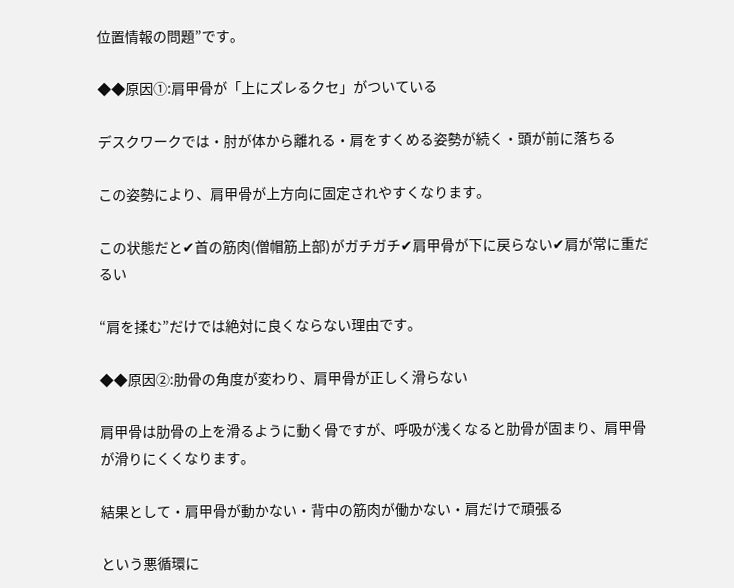位置情報の問題”です。

◆◆原因①:肩甲骨が「上にズレるクセ」がついている

デスクワークでは・肘が体から離れる・肩をすくめる姿勢が続く・頭が前に落ちる

この姿勢により、肩甲骨が上方向に固定されやすくなります。

この状態だと✔首の筋肉(僧帽筋上部)がガチガチ✔肩甲骨が下に戻らない✔肩が常に重だるい

“肩を揉む”だけでは絶対に良くならない理由です。

◆◆原因②:肋骨の角度が変わり、肩甲骨が正しく滑らない

肩甲骨は肋骨の上を滑るように動く骨ですが、呼吸が浅くなると肋骨が固まり、肩甲骨が滑りにくくなります。

結果として・肩甲骨が動かない・背中の筋肉が働かない・肩だけで頑張る

という悪循環に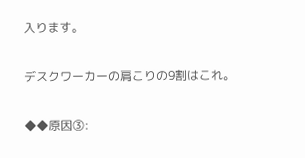入ります。

デスクワーカーの肩こりの9割はこれ。

◆◆原因③: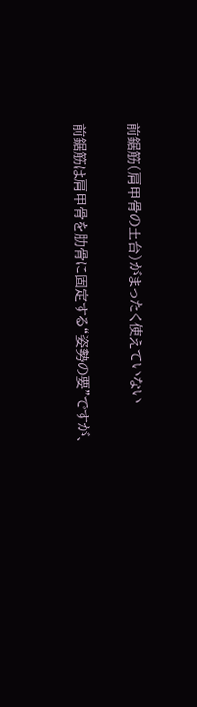前鋸筋(肩甲骨の土台)がまったく使えていない

前鋸筋は肩甲骨を肋骨に固定する“姿勢の要”ですが、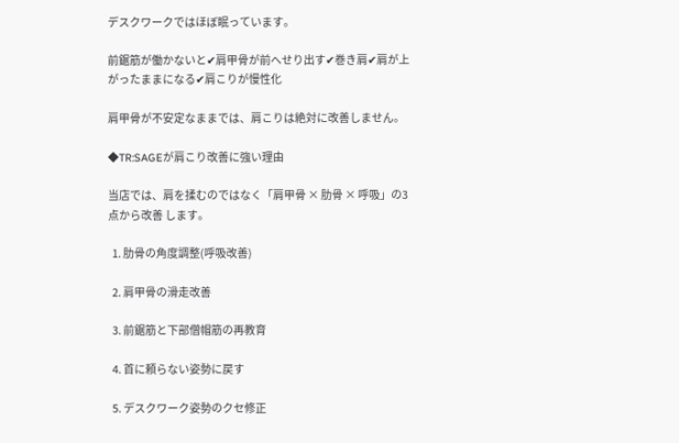デスクワークではほぼ眠っています。

前鋸筋が働かないと✔肩甲骨が前へせり出す✔巻き肩✔肩が上がったままになる✔肩こりが慢性化

肩甲骨が不安定なままでは、肩こりは絶対に改善しません。

◆TR:SAGEが肩こり改善に強い理由

当店では、肩を揉むのではなく「肩甲骨 × 肋骨 × 呼吸」の3点から改善 します。

  1. 肋骨の角度調整(呼吸改善)

  2. 肩甲骨の滑走改善

  3. 前鋸筋と下部僧帽筋の再教育

  4. 首に頼らない姿勢に戻す

  5. デスクワーク姿勢のクセ修正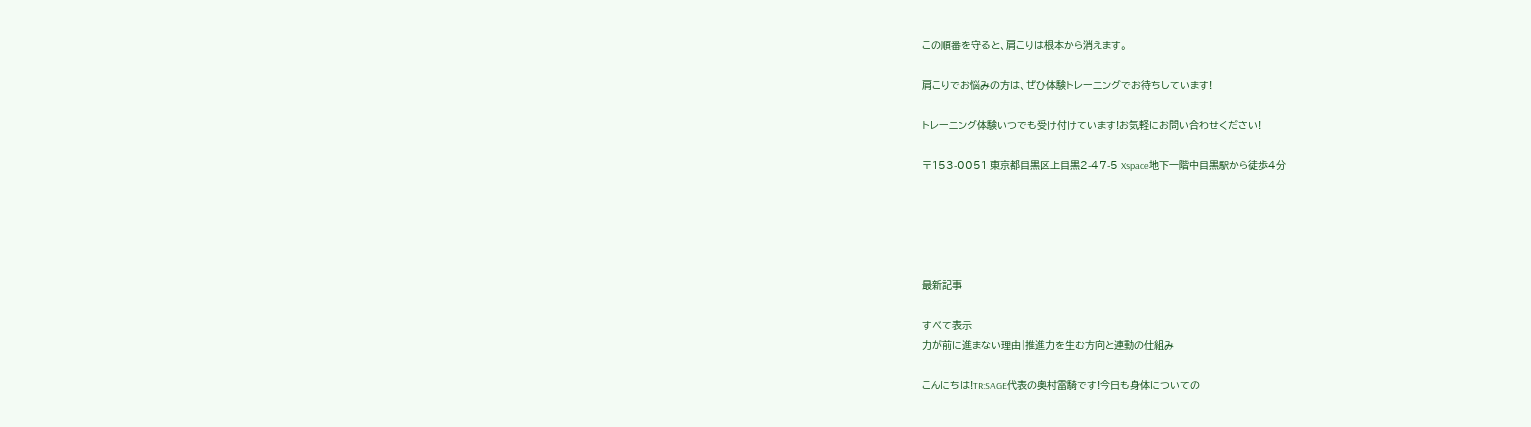この順番を守ると、肩こりは根本から消えます。

肩こりでお悩みの方は、ぜひ体験トレーニングでお待ちしています!

トレーニング体験いつでも受け付けています!お気軽にお問い合わせください!

〒153-0051 東京都目黒区上目黒2-47-5 Xspace地下一階中目黒駅から徒歩4分





最新記事

すべて表示
力が前に進まない理由|推進力を生む方向と連動の仕組み

こんにちは!TR:SAGE代表の奥村雷騎です!今日も身体についての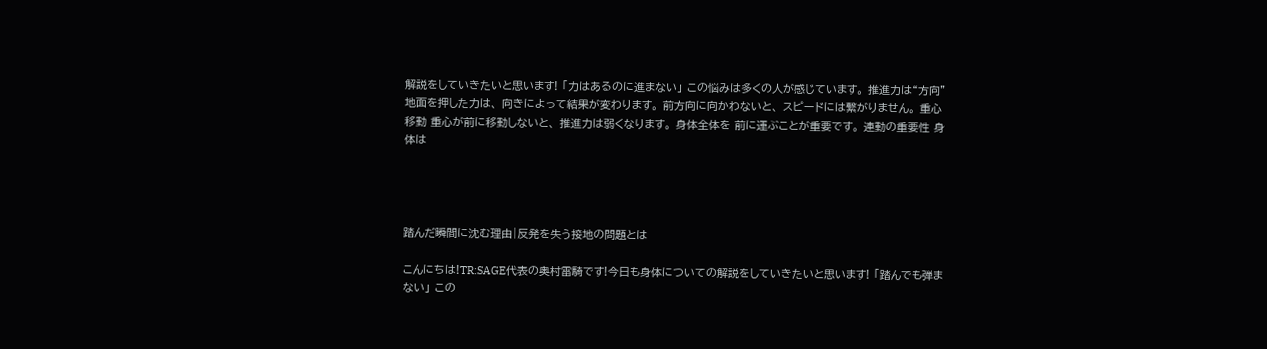解説をしていきたいと思います! 「力はあるのに進まない」 この悩みは多くの人が感じています。 推進力は“方向” 地面を押した力は、 向きによって結果が変わります。 前方向に向かわないと、 スピードには繋がりません。 重心移動 重心が前に移動しないと、 推進力は弱くなります。 身体全体を 前に運ぶことが重要です。 連動の重要性 身体は




踏んだ瞬間に沈む理由|反発を失う接地の問題とは

こんにちは!TR:SAGE代表の奥村雷騎です!今日も身体についての解説をしていきたいと思います! 「踏んでも弾まない」 この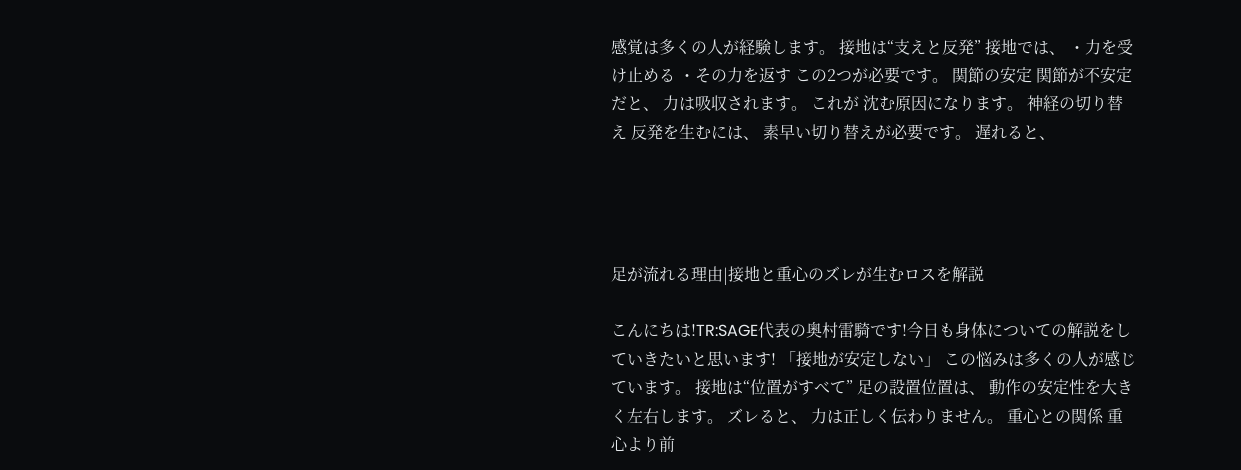感覚は多くの人が経験します。 接地は“支えと反発” 接地では、 ・力を受け止める ・その力を返す この2つが必要です。 関節の安定 関節が不安定だと、 力は吸収されます。 これが 沈む原因になります。 神経の切り替え 反発を生むには、 素早い切り替えが必要です。 遅れると、




足が流れる理由|接地と重心のズレが生むロスを解説

こんにちは!TR:SAGE代表の奥村雷騎です!今日も身体についての解説をしていきたいと思います! 「接地が安定しない」 この悩みは多くの人が感じています。 接地は“位置がすべて” 足の設置位置は、 動作の安定性を大きく左右します。 ズレると、 力は正しく伝わりません。 重心との関係 重心より前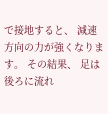で接地すると、 減速方向の力が強くなります。 その結果、 足は後ろに流れ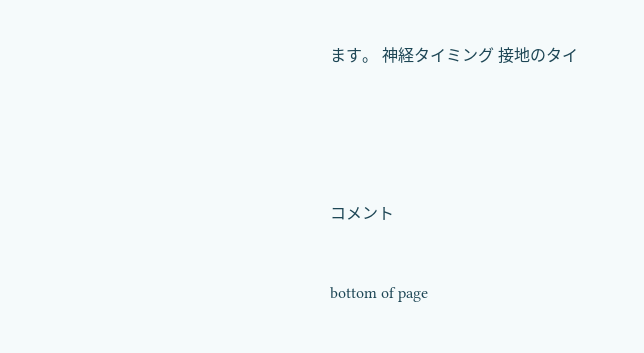ます。 神経タイミング 接地のタイ





コメント


bottom of page